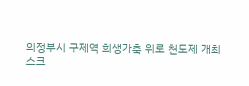의정부시 구제역 희생가축 위로 천도제 개최
스크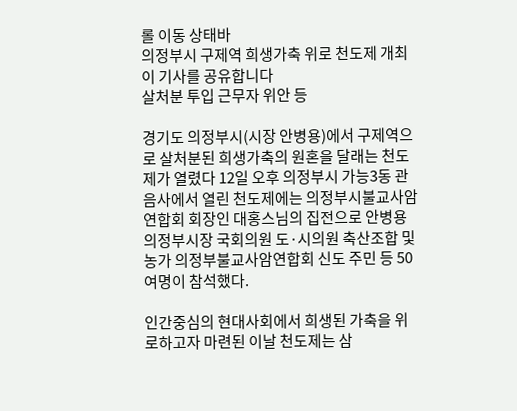롤 이동 상태바
의정부시 구제역 희생가축 위로 천도제 개최
이 기사를 공유합니다
살처분 투입 근무자 위안 등

경기도 의정부시(시장 안병용)에서 구제역으로 살처분된 희생가축의 원혼을 달래는 천도제가 열렸다 12일 오후 의정부시 가능3동 관음사에서 열린 천도제에는 의정부시불교사암연합회 회장인 대홍스님의 집전으로 안병용 의정부시장 국회의원 도·시의원 축산조합 및 농가 의정부불교사암연합회 신도 주민 등 50여명이 참석했다.

인간중심의 현대사회에서 희생된 가축을 위로하고자 마련된 이날 천도제는 삼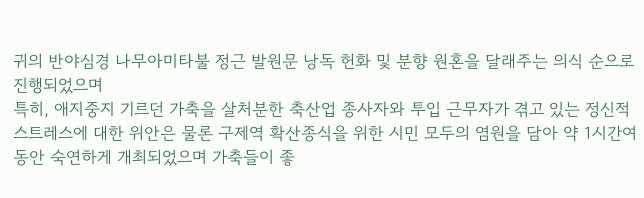귀의 반야심경 나무아미타불 정근 발원문 낭독 헌화 및 분향 원혼을 달래주는 의식 순으로 진행되었으며
특히, 애지중지 기르던 가축을 살처분한 축산업 종사자와 투입 근무자가 겪고 있는 정신적 스트레스에 대한 위안은 물론 구제역 확산종식을 위한 시민 모두의 염원을 담아 약 1시간여 동안 숙연하게 개최되었으며 가축들이 좋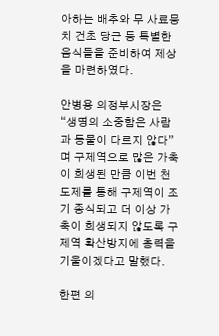아하는 배추와 무 사료뭉치 건초 당근 등 특별한 음식들을 준비하여 제상을 마련하였다.

안병용 의정부시장은 “생명의 소중함은 사람과 동물이 다르지 않다” 며 구제역으로 많은 가축이 희생된 만큼 이번 천도제를 통해 구제역이 조기 종식되고 더 이상 가축이 희생되지 않도록 구제역 확산방지에 총력을 기울이겠다고 말했다.

한편 의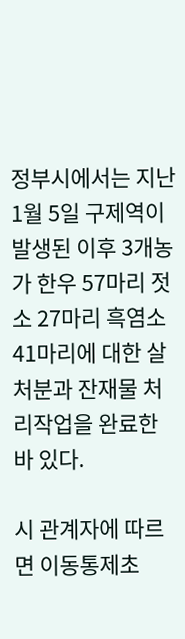정부시에서는 지난 1월 5일 구제역이 발생된 이후 3개농가 한우 57마리 젓소 27마리 흑염소 41마리에 대한 살처분과 잔재물 처리작업을 완료한 바 있다.

시 관계자에 따르면 이동통제초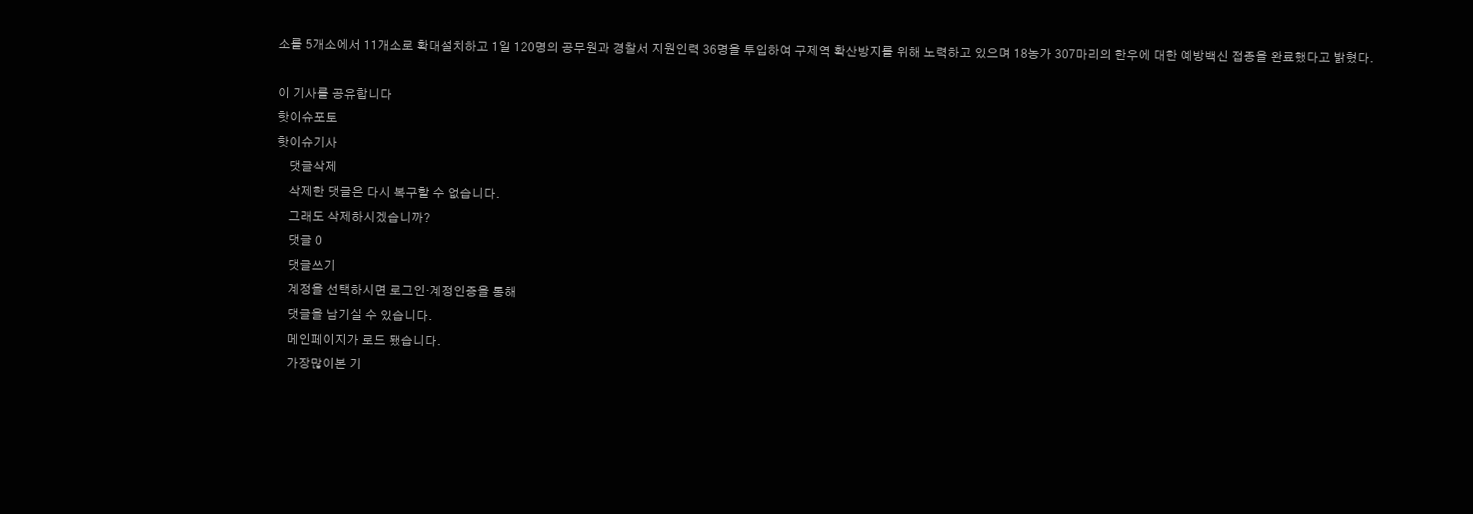소를 5개소에서 11개소로 확대설치하고 1일 120명의 공무원과 경찰서 지원인력 36명을 투입하여 구제역 확산방지를 위해 노력하고 있으며 18농가 307마리의 한우에 대한 예방백신 접종을 완료했다고 밝혔다.

이 기사를 공유합니다
핫이슈포토
핫이슈기사
    댓글삭제
    삭제한 댓글은 다시 복구할 수 없습니다.
    그래도 삭제하시겠습니까?
    댓글 0
    댓글쓰기
    계정을 선택하시면 로그인·계정인증을 통해
    댓글을 남기실 수 있습니다.
    메인페이지가 로드 됐습니다.
    가장많이본 기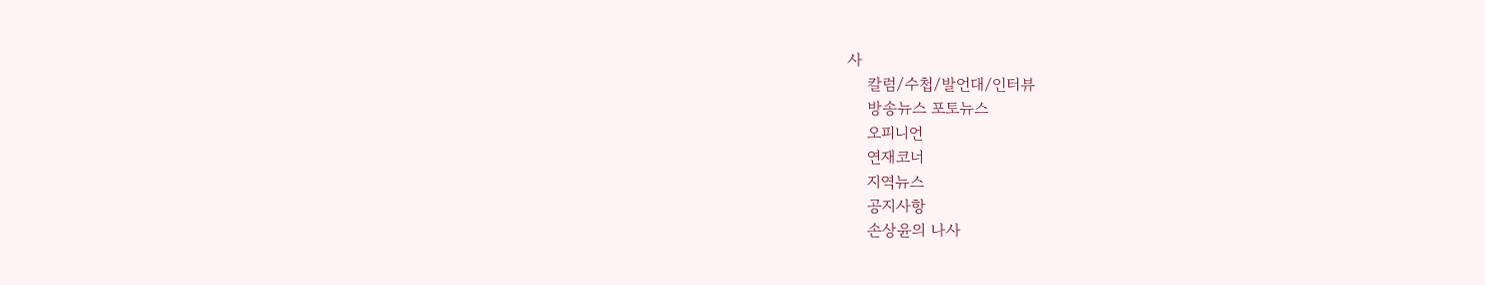사
    칼럼/수첩/발언대/인터뷰
    방송뉴스 포토뉴스
    오피니언
    연재코너
    지역뉴스
    공지사항
    손상윤의 나사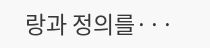랑과 정의를···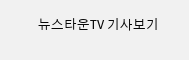뉴스타운TV 기사보기